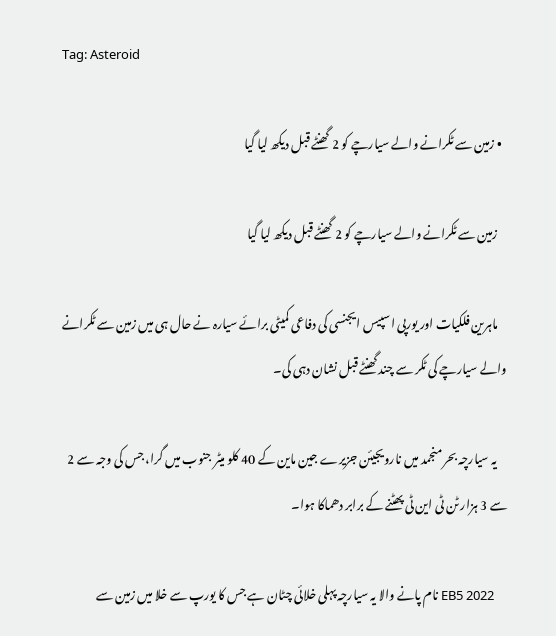Tag: Asteroid

  • زمین سے ٹکرانے والے سیارچے کو 2 گھنٹے قبل دیکھ لیا گیا

    زمین سے ٹکرانے والے سیارچے کو 2 گھنٹے قبل دیکھ لیا گیا

    ماہرین فلکیات اور یورپی اسپیس ایجنسی کی دفاعی کمیٹی برائے سیارہ نے حال ہی میں زمین سے ٹکرانے والے سیارچے کی ٹکر سے چند گھنٹے قبل نشان دہی کی۔

    یہ سیارچہ بحر منجمد میں نارویجیئن جزیرے جین ماین کے 40 کلو میٹر جنوب میں گرا، جس کی وجہ سے 2 سے 3 ہزار ٹن ٹی این ٹی پھٹنے کے برابر دھماکا ہوا۔

    2022 EB5 نام پانے والا یہ سیارچہ پہلی خلائی چٹان ہے جس کا یورپ سے خلا میں زمین سے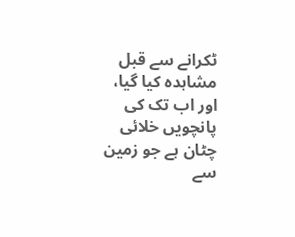ٹکرانے سے قبل مشاہدہ کیا گیا، اور اب تک کی پانچویں خلائی چٹان ہے جو زمین سے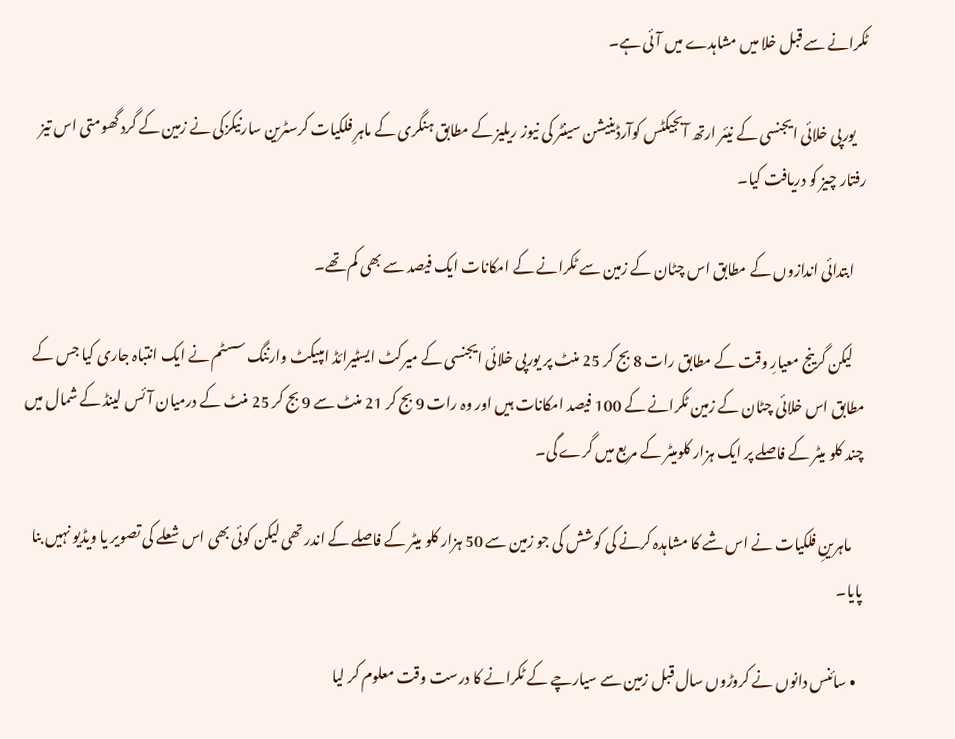ٹکرانے سے قبل خلا میں مشاہدے میں آئی ہے۔

    یورپی خلائی ایجنسی کے نیئر ارتھ آبجیکٹس کوآرڈینیشن سینٹر کی نیوز ریلیز کے مطابق ہنگری کے ماہرِ فلکیات کرسٹرین سارنیکزکی نے زمین کے گرد گھومتی اس تیز رفتار چیز کو دریافت کیا۔

    ابتدائی اندازوں کے مطابق اس چٹان کے زمین سے ٹکرانے کے امکانات ایک فیصد سے بھی کم تھے۔

    لیکن گرینج معیارِ وقت کے مطابق رات 8 بج کر 25 منٹ پر یورپی خلائی ایجنسی کے میرکٹ ایسٹیرائڈ امپیکٹ وارننگ سسٹم نے ایک انتباہ جاری کیا جس کے مطابق اس خلائی چٹان کے زمین ٹکرانے کے 100 فیصد امکانات ہیں اور وہ رات 9 بج کر 21 منٹ سے 9 بج کر 25 منٹ کے درمیان آئس لینڈ کے شمال میں چند کلو میٹر کے فاصلے پر ایک ہزار کلومیٹر کے مربع میں گرے گی۔

    ماہرینِ فلکیات نے اس شے کا مشاہدہ کرنے کی کوشش کی جو زمین سے 50 ہزار کلو میٹر کے فاصلے کے اندر تھی لیکن کوئی بھی اس شعلے کی تصویر یا ویڈیو نہیں بنا پایا۔

  • سائنس دانوں نے کروڑوں سال قبل زمین سے سیارچے کے ٹکرانے کا درست وقت معلوم کر لیا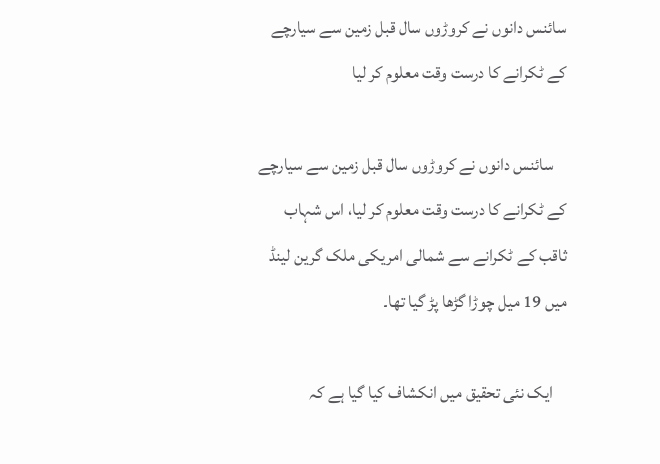سائنس دانوں نے کروڑوں سال قبل زمین سے سیارچے کے ٹکرانے کا درست وقت معلوم کر لیا

    سائنس دانوں نے کروڑوں سال قبل زمین سے سیارچے کے ٹکرانے کا درست وقت معلوم کر لیا، اس شہاب ثاقب کے ٹکرانے سے شمالی امریکی ملک گرین لینڈ میں 19 میل چوڑا گڑھا پڑ گیا تھا۔

    ایک نئی تحقیق میں انکشاف کیا گیا ہے کہ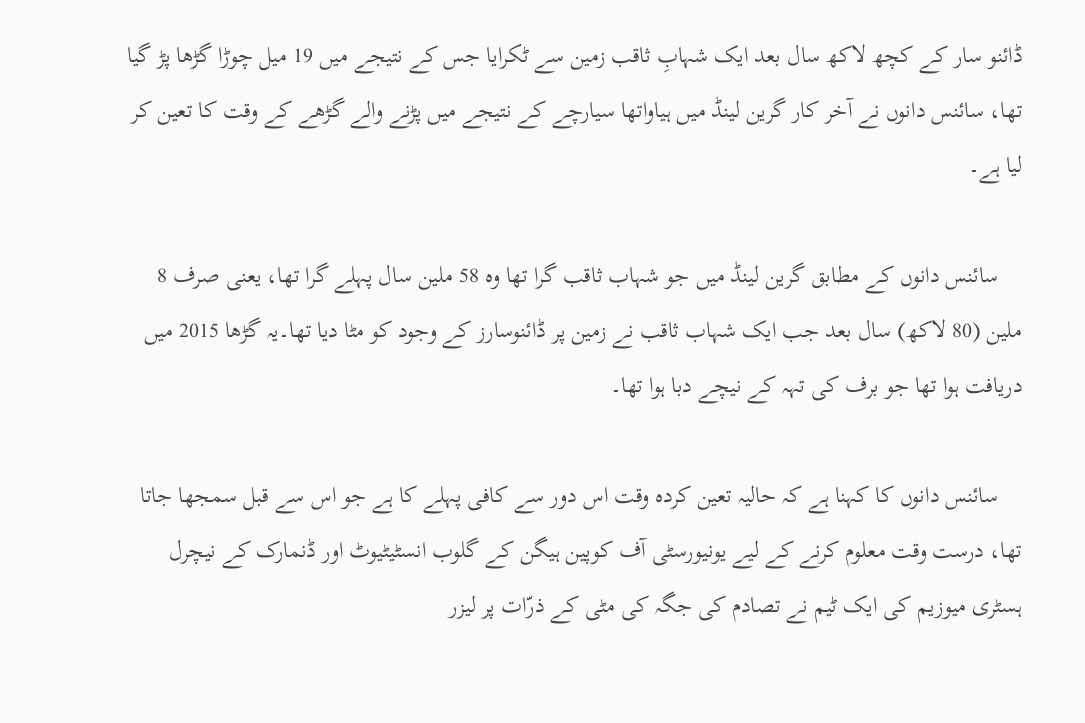ڈائنو سار کے کچھ لاکھ سال بعد ایک شہابِ ثاقب زمین سے ٹکرایا جس کے نتیجے میں 19 میل چوڑا گڑھا پڑ گیا تھا، سائنس دانوں نے آخر کار گرین لینڈ میں ہیاواتھا سیارچے کے نتیجے میں پڑنے والے گڑھے کے وقت کا تعین کر لیا ہے۔

    سائنس دانوں کے مطابق گرین لینڈ میں جو شہاب ثاقب گرا تھا وہ 58 ملین سال پہلے گرا تھا، یعنی صرف 8 ملین (80 لاکھ) سال بعد جب ایک شہاب ثاقب نے زمین پر ڈائنوسارز کے وجود کو مٹا دیا تھا۔یہ گڑھا 2015 میں دریافت ہوا تھا جو برف کی تہہ کے نیچے دبا ہوا تھا۔

    سائنس دانوں کا کہنا ہے کہ حالیہ تعین کردہ وقت اس دور سے کافی پہلے کا ہے جو اس سے قبل سمجھا جاتا تھا، درست وقت معلوم کرنے کے لیے یونیورسٹی آف کوپین ہیگن کے گلوب انسٹیٹیوٹ اور ڈنمارک کے نیچرل ہسٹری میوزیم کی ایک ٹیم نے تصادم کی جگہ کی مٹی کے ذرّات پر لیزر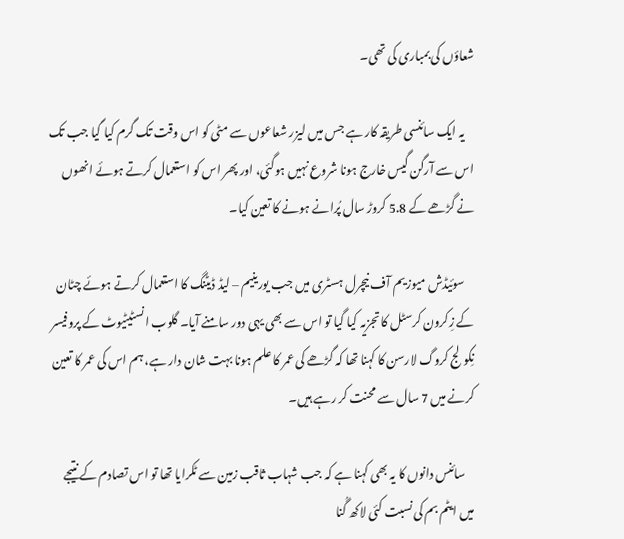شعاؤں کی بمباری کی تھی۔

    یہ ایک سائنسی طریقہ کار ہے جس میں لیزر شعاعوں سے مٹی کو اس وقت تک گرم کیا گیا جب تک اس سے آرگن گیس خارج ہونا شروع نہیں ہوگئی، اور پھر اس کو استعمال کرتے ہوئے انھوں نے گڑھے کے 5.8 کروڑ سال پُرانے ہونے کا تعین کیا۔

    سوئیڈش میوزیم آف نیچرل ہسٹری میں جب یورینیم – لیڈ ڈیٹنگ کا استعمال کرتے ہوئے چٹان کے زِکرون کرسٹل کا تجزیہ کیا گیا تو اس سے بھی یہی دور سامنے آیا۔ گلوب انسٹیٹیوٹ کے پروفیسر نِکولج کروگ لارسن کا کہنا تھا کہ گڑھے کی عمر کا علم ہونا بہت شان دار ہے، ہم اس کی عمر کا تعین کرنے میں 7 سال سے محنت کر رہے ہیں۔

    سائنس دانوں کا یہ بھی کہنا ہے کہ جب شہاب ثاقب زمین سے ٹکرایا تھا تو اس تصادم کے نتیجے میں ایٹم بم کی نسبت کئی لاکھ گُنا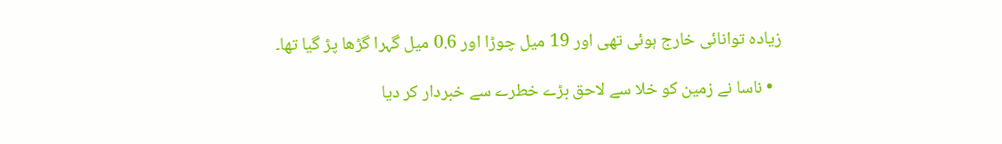زیادہ توانائی خارج ہوئی تھی اور 19 میل چوڑا اور 0.6 میل گہرا گڑھا پڑ گیا تھا۔

  • ناسا نے زمین کو خلا سے لاحق بڑے خطرے سے خبردار کر دیا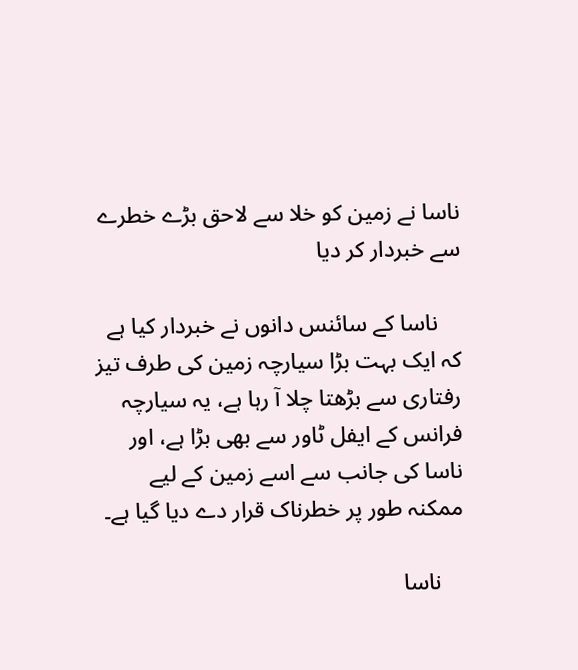ناسا نے زمین کو خلا سے لاحق بڑے خطرے سے خبردار کر دیا

    ناسا کے سائنس دانوں نے خبردار کیا ہے کہ ایک بہت بڑا سیارچہ زمین کی طرف تیز رفتاری سے بڑھتا چلا آ رہا ہے، یہ سیارچہ فرانس کے ایفل ٹاور سے بھی بڑا ہے، اور ناسا کی جانب سے اسے زمین کے لیے ممکنہ طور پر خطرناک قرار دے دیا گیا ہے۔

    ناسا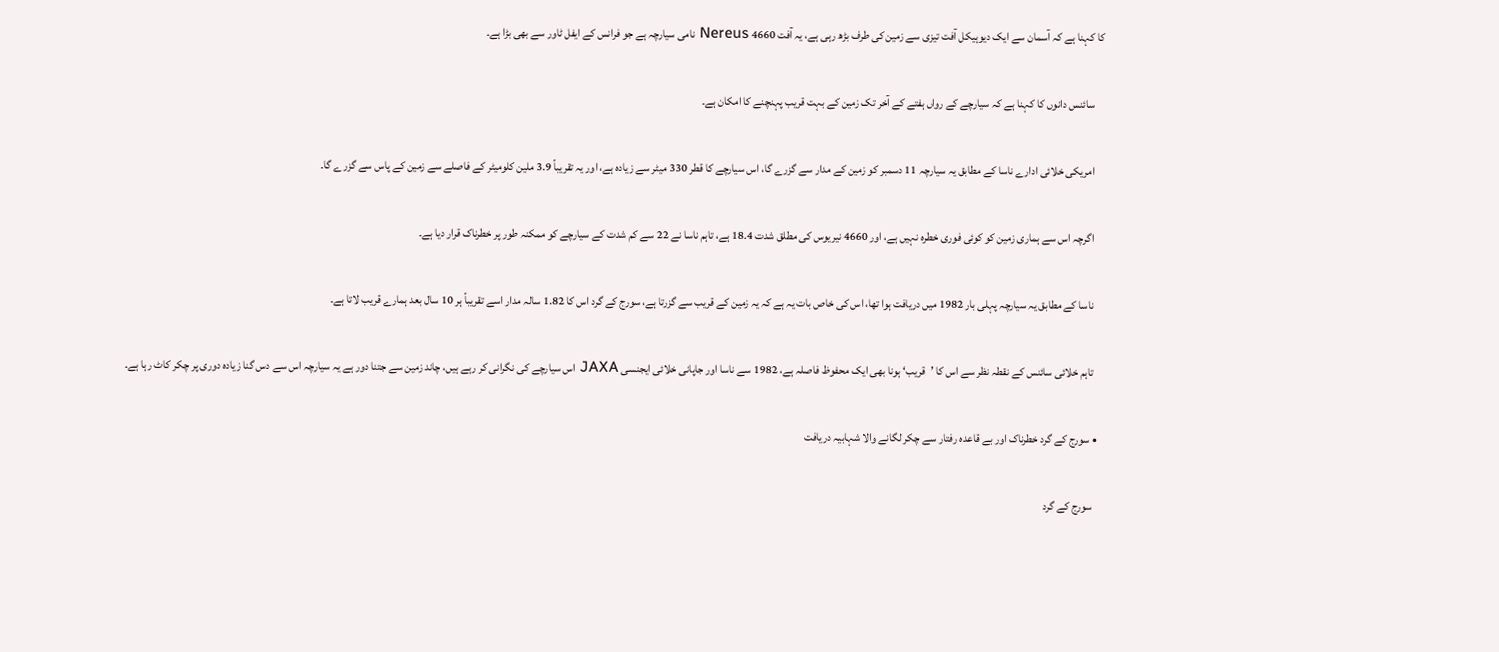کا کہنا ہے کہ آسمان سے ایک دیوہیکل آفت تیزی سے زمین کی طرف بڑھ رہی ہے، یہ آفت 4660 Nereus نامی سیارچہ ہے جو فرانس کے ایفل ٹاور سے بھی بڑا ہے۔

    سائنس دانوں کا کہنا ہے کہ سیارچے کے رواں ہفتے کے آخر تک زمین کے بہت قریب پہنچنے کا امکان ہے۔

    امریکی خلائی ادارے ناسا کے مطابق یہ سیارچہ 11 دسمبر کو زمین کے مدار سے گزرے گا، اس سیارچے کا قطر 330 میٹر سے زیادہ ہے، اور یہ تقریباً 3.9 ملین کلومیٹر کے فاصلے سے زمین کے پاس سے گزرے گا۔

    اگرچہ اس سے ہماری زمین کو کوئی فوری خطرہ نہیں ہے، اور 4660 نیریوس کی مطلق شدت 18.4 ہے، تاہم ناسا نے 22 سے کم شدت کے سیارچے کو ممکنہ طور پر خطرناک قرار دیا ہے۔

    ناسا کے مطابق یہ سیارچہ پہلی بار 1982 میں دریافت ہوا تھا، اس کی خاص بات یہ ہے کہ یہ زمین کے قریب سے گزرتا ہے، سورج کے گرد اس کا 1.82 سالہ مدار اسے تقریباً ہر 10 سال بعد ہمارے قریب لاتا ہے۔

    تاہم خلائی سائنس کے نقطہ نظر سے اس کا ’قریب‘ ہونا بھی ایک محفوظ فاصلہ ہے، 1982 سے ناسا اور جاپانی خلائی ایجنسی JAXA اس سیارچے کی نگرانی کر رہے ہیں، چاند زمین سے جتنا دور ہے یہ سیارچہ اس سے دس گنا زیادہ دوری پر چکر کاٹ رہا ہے۔

  • سورج کے گرد خطرناک اور بے قاعدہ رفتار سے چکر لگانے والا شہابیہ دریافت

    سورج کے گرد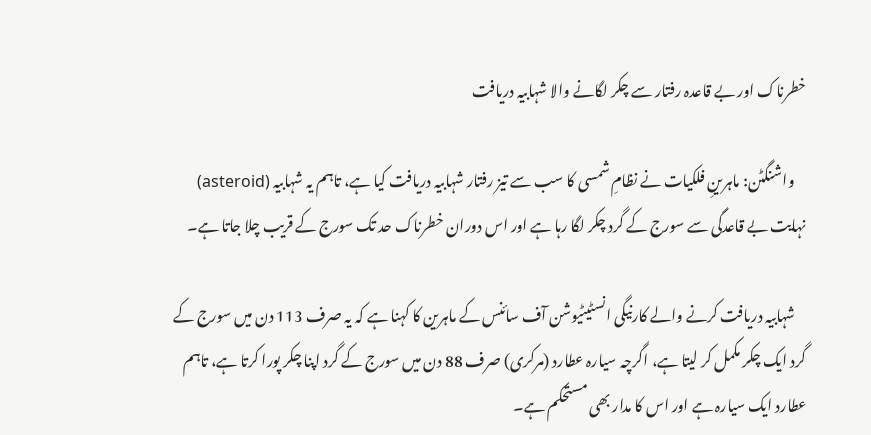خطرناک اور بے قاعدہ رفتار سے چکر لگانے والا شہابیہ دریافت

    واشنگٹن: ماہرینِ فلکیات نے نظامِ شمسی کا سب سے تیز رفتار شہابیہ دریافت کیا ہے، تاہم یہ شہابیہ (asteroid) نہایت بے قاعدگی سے سورج کے گرد چکر لگا رہا ہے اور اس دوران خطرناک حد تک سورج کے قریب چلا جاتا ہے۔

    شہابیہ دریافت کرنے والے کارنیگی انسٹیٹیوشن آف سائنس کے ماہرین کا کہنا ہے کہ یہ صرف 113 دن میں سورج کے گرد ایک چکر مکمل کر لیتا ہے، اگرچہ سیارہ عطارد (مرکری) صرف 88 دن میں سورج کے گرد اپنا چکر پورا کرتا ہے، تاہم عطارد ایک سیارہ ہے اور اس کا مدار بھی مستحکم ہے۔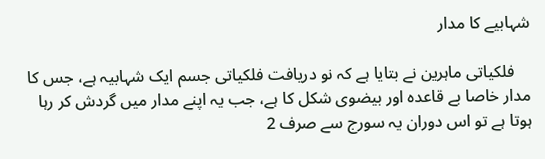شہابیے کا مدار

    فلکیاتی ماہرین نے بتایا ہے کہ نو دریافت فلکیاتی جسم ایک شہابیہ ہے، جس کا مدار خاصا بے قاعدہ اور بیضوی شکل کا ہے، جب یہ اپنے مدار میں گردش کر رہا ہوتا ہے تو اس دوران یہ سورج سے صرف 2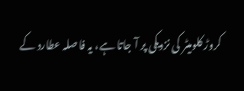کروڑ کلومیٹر کی نزدیکی پر آ جاتا ہے، یہ فاصلہ عطارد کے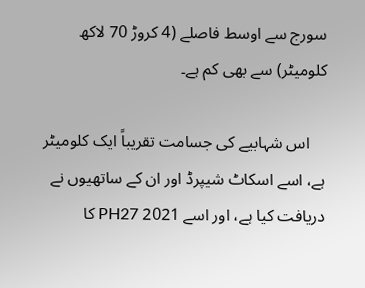سورج سے اوسط فاصلے (4 کروڑ 70 لاکھ کلومیٹر) سے بھی کم ہے۔

    اس شہابیے کی جسامت تقریباً ایک کلومیٹر ہے، اسے اسکاٹ شیپرڈ اور ان کے ساتھیوں نے دریافت کیا ہے، اور اسے 2021 PH27 کا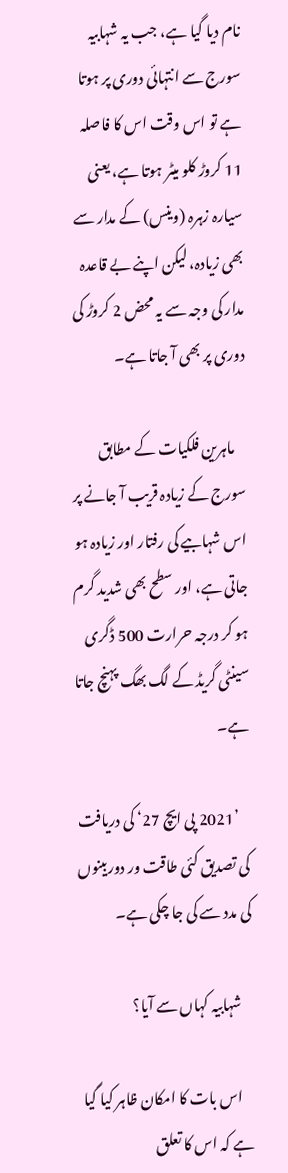نام دیا گیا ہے، جب یہ شہابیہ سورج سے انتہائی دوری پر ہوتا ہے تو اس وقت اس کا فاصلہ 11 کروڑ کلو میٹر ہوتا ہے، یعنی سیارہ زہرہ (وینس) کے مدار سے بھی زیادہ، لیکن اپنے بے قاعدہ مدار کی وجہ سے یہ محض 2 کروڑ کی دوری پر بھی آ جاتا ہے۔

    ماہرین فلکیات کے مطابق سورج کے زیادہ قریب آ جانے پر اس شہابیے کی رفتار اور زیادہ ہو جاتی ہے، اور سطح بھی شدید گرم ہو کر درجہ حرارت 500 ڈگری سینٹی گریڈ کے لگ بھگ پہنچ جاتا ہے۔

    ’2021 پی ایچ 27‘ کی دریافت کی تصدیق کئی طاقت ور دوربینوں کی مدد سے کی جا چکی ہے۔

    شہابیہ کہاں سے آیا؟

    اس بات کا امکان ظاہر کیا گیا ہے کہ اس کا تعلق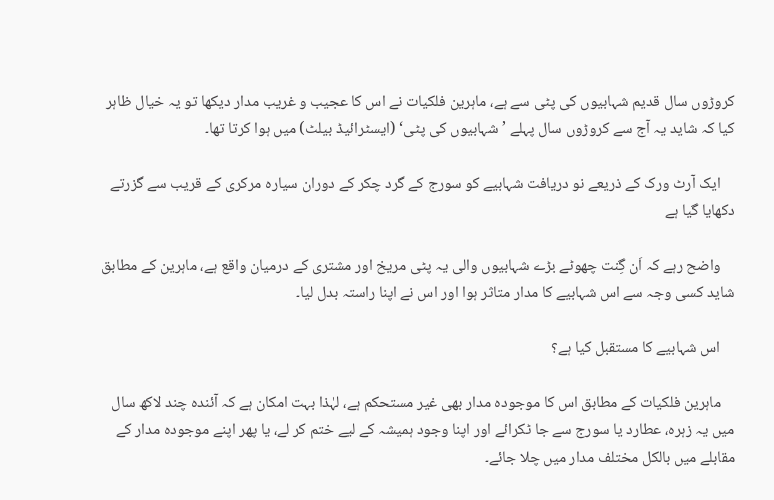کروڑوں سال قدیم شہابیوں کی پٹی سے ہے، ماہرین فلکیات نے اس کا عجیب و غریب مدار دیکھا تو یہ خیال ظاہر کیا کہ شاید یہ آج سے کروڑوں سال پہلے ’شہابیوں کی پٹی‘ (ایسٹرائیڈ بیلٹ) میں ہوا کرتا تھا۔

    ایک آرٹ ورک کے ذریعے نو دریافت شہابیے کو سورج کے گرد چکر کے دوران سیارہ مرکری کے قریب سے گزرتے دکھایا گیا ہے

    واضح رہے کہ اَن گِنت چھوٹے بڑے شہابیوں والی یہ پٹی مریخ اور مشتری کے درمیان واقع ہے، ماہرین کے مطابق شاید کسی وجہ سے اس شہابیے کا مدار متاثر ہوا اور اس نے اپنا راستہ بدل لیا۔

    اس شہابیے کا مستقبل کیا ہے؟

    ماہرین فلکیات کے مطابق اس کا موجودہ مدار بھی غیر مستحکم ہے، لہٰذا بہت امکان ہے کہ آئندہ چند لاکھ سال میں یہ زہرہ، عطارد یا سورج سے جا ٹکرائے اور اپنا وجود ہمیشہ کے لیے ختم کر لے، یا پھر اپنے موجودہ مدار کے مقابلے میں بالکل مختلف مدار میں چلا جائے۔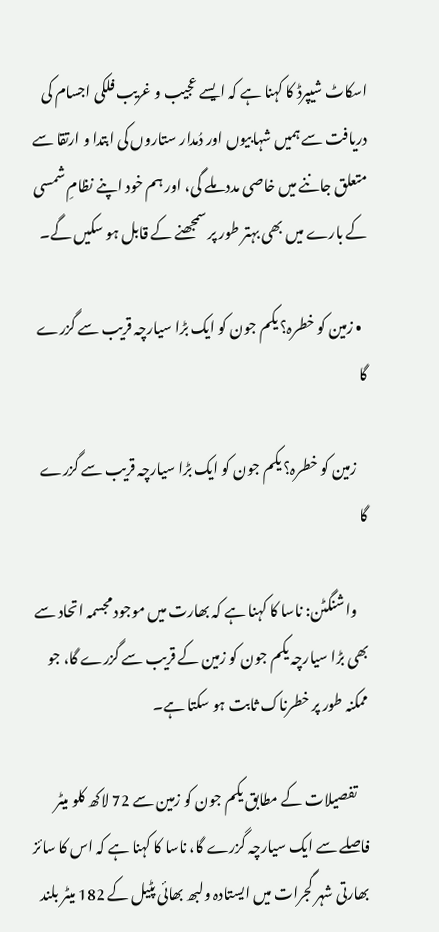اسکاٹ شیپرڈ کا کہنا ہے کہ ایسے عجیب و غریب فلکی اجسام کی دریافت سے ہمیں شہابیوں اور دُمدار ستاروں کی ابتدا و ارتقا سے متعلق جاننے میں خاصی مدد ملے گی، اور ہم خود اپنے نظامِ شمسی کے بارے میں بھی بہتر طور پر سمجھنے کے قابل ہو سکیں گے۔

  • زمین کو خطرہ؟ یکم جون کو ایک بڑا سیارچہ قریب سے گزرے گا

    زمین کو خطرہ؟ یکم جون کو ایک بڑا سیارچہ قریب سے گزرے گا

    واشنگٹن: ناسا کا کہنا ہے کہ بھارت میں موجود مجسمہ اتحاد سے بھی بڑا سیارچہ یکم جون کو زمین کے قریب سے گزرے گا، جو ممکنہ طور پر خطرناک ثابت ہو سکتا ہے۔

    تفصیلات کے مطابق یکم جون کو زمین سے 72 لاکھ کلو میٹر فاصلے سے ایک سیارچہ گزرے گا، ناسا کا کہنا ہے کہ اس کا سائز بھارتی شہر گجرات میں ایستادہ ولبھ بھائی پٹیل کے 182 میٹر بلند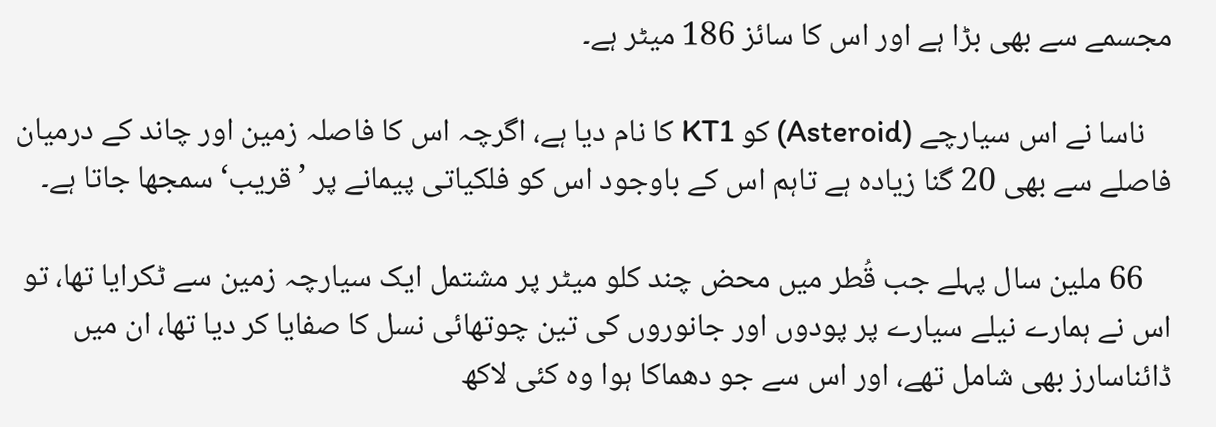مجسمے سے بھی بڑا ہے اور اس کا سائز 186 میٹر ہے۔

    ناسا نے اس سیارچے (Asteroid) کو KT1 کا نام دیا ہے، اگرچہ اس کا فاصلہ زمین اور چاند کے درمیان فاصلے سے بھی 20 گنا زیادہ ہے تاہم اس کے باوجود اس کو فلکیاتی پیمانے پر ’قریب‘ سمجھا جاتا ہے۔

    66 ملین سال پہلے جب قُطر میں محض چند کلو میٹر پر مشتمل ایک سیارچہ زمین سے ٹکرایا تھا، تو اس نے ہمارے نیلے سیارے پر پودوں اور جانوروں کی تین چوتھائی نسل کا صفایا کر دیا تھا، ان میں ڈائناسارز بھی شامل تھے، اور اس سے جو دھماکا ہوا وہ کئی لاکھ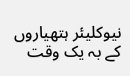نیوکلیئر ہتھیاروں کے بہ یک وقت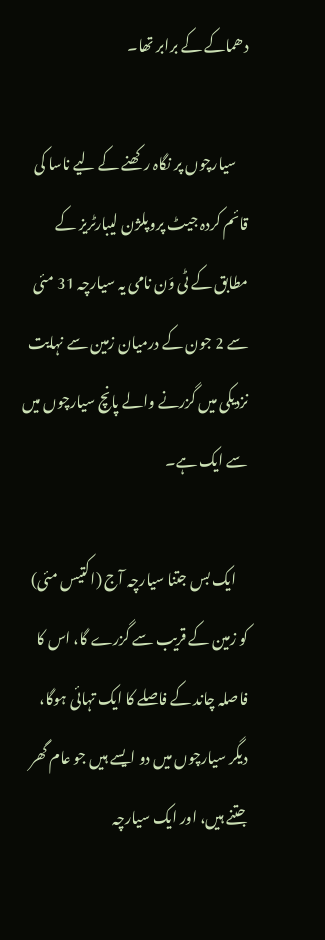دھماکے کے برابر تھا۔

    سیارچوں پر نگاہ رکھنے کے لیے ناسا کی قائم کردہ جیٹ پروپلژن لیبارٹریز کے مطابق کے ٹی وَن نامی یہ سیارچہ 31 مئی سے 2 جون کے درمیان زمین سے نہایت نزدیکی میں گزرنے والے پانچ سیارچوں میں سے ایک ہے۔

    ایک بس جتنا سیارچہ آج (اکتیس مئی) کو زمین کے قریب سے گزرے گا، اس کا فاصلہ چاند کے فاصلے کا ایک تہائی ہوگا، دیگر سیارچوں میں دو ایسے ہیں جو عام گھر جتنے ہیں، اور ایک سیارچہ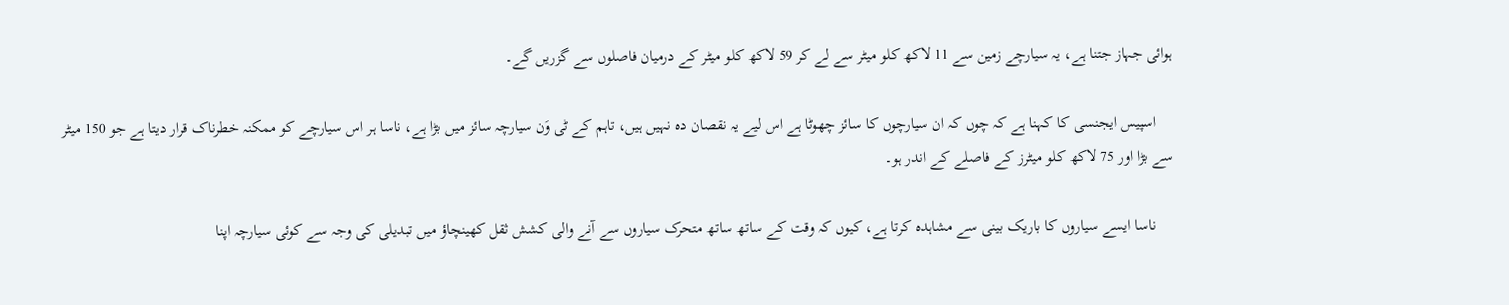ہوائی جہاز جتنا ہے، یہ سیارچے زمین سے 11 لاکھ کلو میٹر سے لے کر 59 لاکھ کلو میٹر کے درمیان فاصلوں سے گزریں گے۔

    اسپیس ایجنسی کا کہنا ہے کہ چوں کہ ان سیارچوں کا سائز چھوٹا ہے اس لیے یہ نقصان دہ نہیں ہیں، تاہم کے ٹی وَن سیارچہ سائز میں بڑا ہے، ناسا ہر اس سیارچے کو ممکنہ خطرناک قرار دیتا ہے جو 150 میٹر سے بڑا اور 75 لاکھ کلو میٹرز کے فاصلے کے اندر ہو۔

    ناسا ایسے سیاروں کا باریک بینی سے مشاہدہ کرتا ہے، کیوں کہ وقت کے ساتھ ساتھ متحرک سیاروں سے آنے والی کشش ثقل کھینچاؤ میں تبدیلی کی وجہ سے کوئی سیارچہ اپنا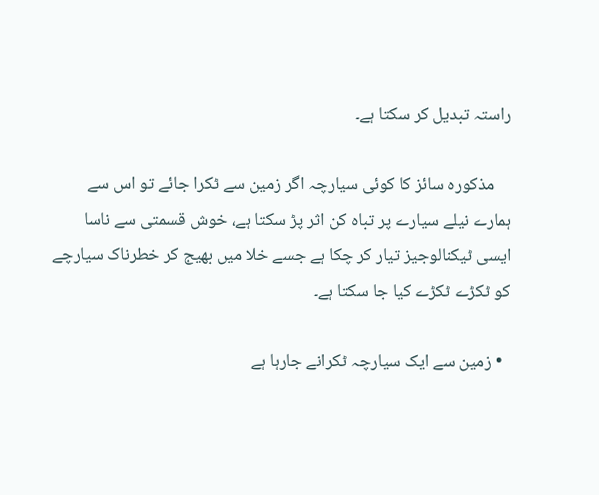راستہ تبدیل کر سکتا ہے۔

    مذکورہ سائز کا کوئی سیارچہ اگر زمین سے ٹکرا جائے تو اس سے ہمارے نیلے سیارے پر تباہ کن اثر پڑ سکتا ہے، خوش قسمتی سے ناسا ایسی ٹیکنالوجیز تیار کر چکا ہے جسے خلا میں بھیج کر خطرناک سیارچے کو ٹکڑے ٹکڑے کیا جا سکتا ہے۔

  • زمین سے ایک سیارچہ ٹکرانے جارہا ہے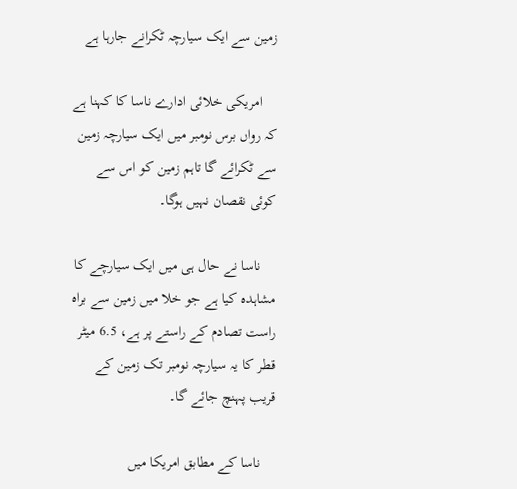زمین سے ایک سیارچہ ٹکرانے جارہا ہے

    امریکی خلائی ادارے ناسا کا کہنا ہے کہ رواں برس نومبر میں ایک سیارچہ زمین سے ٹکرائے گا تاہم زمین کو اس سے کوئی نقصان نہیں ہوگا۔

    ناسا نے حال ہی میں ایک سیارچے کا مشاہدہ کیا ہے جو خلا میں زمین سے براہ راست تصادم کے راستے پر ہے، 6.5 میٹر قطر کا یہ سیارچہ نومبر تک زمین کے قریب پہنچ جائے گا۔

    ناسا کے مطابق امریکا میں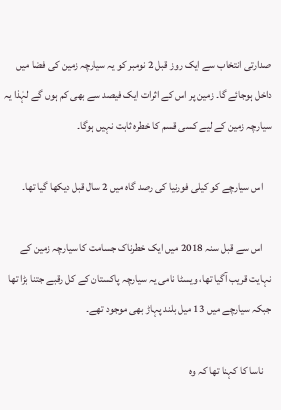صدارتی انتخاب سے ایک روز قبل 2 نومبر کو یہ سیارچہ زمین کی فضا میں داخل ہوجائے گا۔ زمین پر اس کے اثرات ایک فیصد سے بھی کم ہوں گے لہٰذا یہ سیارچہ زمین کے لیے کسی قسم کا خطرہ ثابت نہیں ہوگا۔

    اس سیارچے کو کیلی فورنیا کی رصد گاہ میں 2 سال قبل دیکھا گیا تھا۔

    اس سے قبل سنہ 2018 میں ایک خطرناک جسامت کا سیارچہ زمین کے نہایت قریب آگیا تھا، ویسٹا نامی یہ سیارچہ پاکستان کے کل رقبے جتنا بڑا تھا جبکہ سیارچے میں 13 میل بلند پہاڑ بھی موجود تھے۔

    ناسا کا کہنا تھا کہ وہ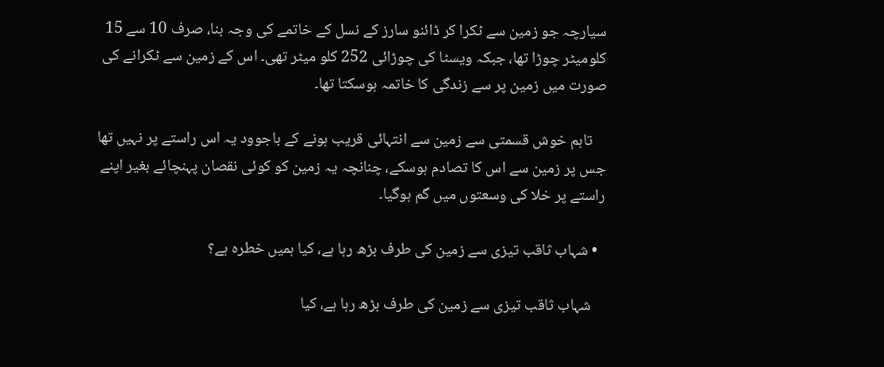سیارچہ جو زمین سے ٹکرا کر ڈائنو سارز کے نسل کے خاتمے کی وجہ بنا، صرف 10 سے 15 کلومیٹر چوڑا تھا، جبکہ ویسٹا کی چوڑائی 252 کلو میٹر تھی۔ اس کے زمین سے ٹکرانے کی صورت میں زمین پر سے زندگی کا خاتمہ ہوسکتا تھا۔

    تاہم خوش قسمتی سے زمین سے انتہائی قریب ہونے کے باجوود یہ اس راستے پر نہیں تھا جس پر زمین سے اس کا تصادم ہوسکے، چنانچہ یہ زمین کو کوئی نقصان پہنچائے بغیر اپنے راستے پر خلا کی وسعتوں میں گم ہوگیا۔

  • شہاب ثاقب تیزی سے زمین کی طرف بڑھ رہا ہے، کیا ہمیں خطرہ ہے؟

    شہاب ثاقب تیزی سے زمین کی طرف بڑھ رہا ہے، کیا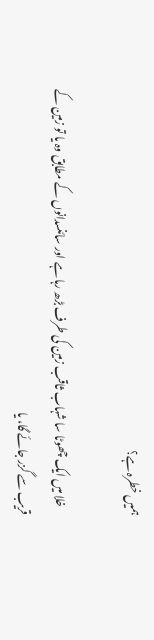ہمیں خطرہ ہے؟

    خلا میں ایک چھوٹا سا شہاب ثاقب زمین کی طرف بڑھ رہا ہے اور سائنسدانوں کے مطابق وہ یا تو زمین کے قریب سے گزر جائے گا، یا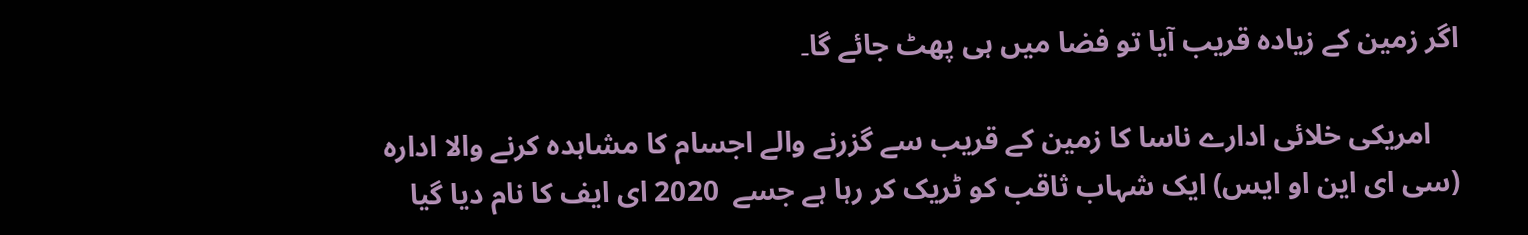اگر زمین کے زیادہ قریب آیا تو فضا میں ہی پھٹ جائے گا۔

    امریکی خلائی ادارے ناسا کا زمین کے قریب سے گزرنے والے اجسام کا مشاہدہ کرنے والا ادارہ (سی ای این او ایس) ایک شہاب ثاقب کو ٹریک کر رہا ہے جسے  2020 ای ایف کا نام دیا گیا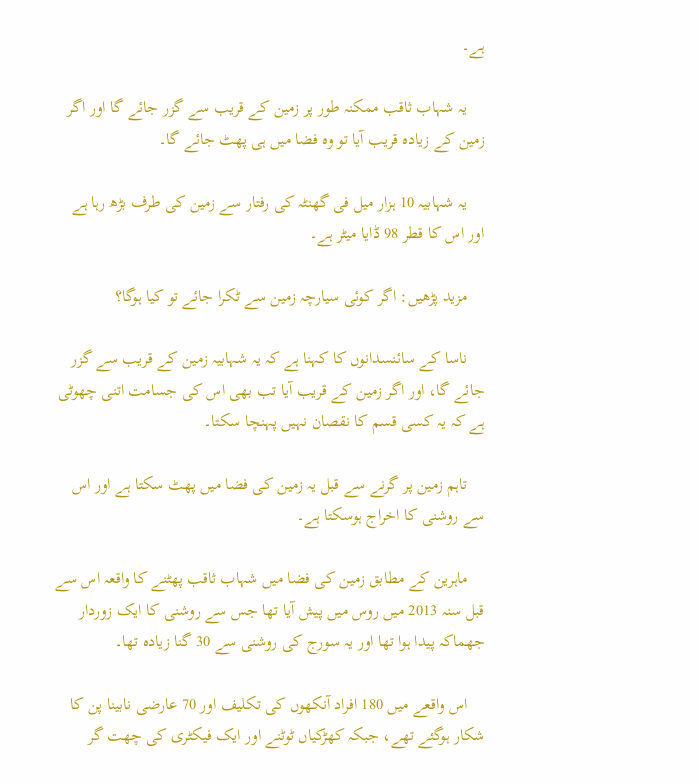ہے۔

    یہ شہاب ثاقب ممکنہ طور پر زمین کے قریب سے گزر جائے گا اور اگر زمین کے زیادہ قریب آیا تو وہ فضا میں ہی پھٹ جائے گا۔

    یہ شہابیہ 10 ہزار میل فی گھنٹہ کی رفتار سے زمین کی طرف بڑھ رہا ہے اور اس کا قطر 98 ڈایا میٹر ہے۔

    مزید پڑھیں: اگر کوئی سیارچہ زمین سے ٹکرا جائے تو کیا ہوگا؟

    ناسا کے سائنسدانوں کا کہنا ہے کہ یہ شہابیہ زمین کے قریب سے گزر جائے گا، اور اگر زمین کے قریب آیا تب بھی اس کی جسامت اتنی چھوٹی ہے کہ یہ کسی قسم کا نقصان نہیں پہنچا سکتا۔

    تاہم زمین پر گرنے سے قبل یہ زمین کی فضا میں پھٹ سکتا ہے اور اس سے روشنی کا اخراج ہوسکتا ہے۔

    ماہرین کے مطابق زمین کی فضا میں شہاب ثاقب پھٹنے کا واقعہ اس سے قبل سنہ 2013 میں روس میں پیش آیا تھا جس سے روشنی کا ایک زوردار جھماکہ پیدا ہوا تھا اور یہ سورج کی روشنی سے 30 گنا زیادہ تھا۔

    اس واقعے میں 180 افراد آنکھوں کی تکلیف اور 70 عارضی نابینا پن کا شکار ہوگئے تھے، جبکہ کھڑکیاں ٹوٹنے اور ایک فیکٹری کی چھت گر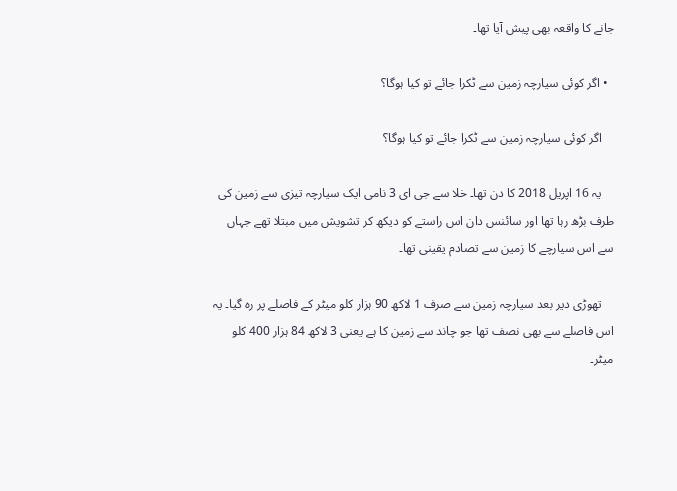جانے کا واقعہ بھی پیش آیا تھا۔

  • اگر کوئی سیارچہ زمین سے ٹکرا جائے تو کیا ہوگا؟

    اگر کوئی سیارچہ زمین سے ٹکرا جائے تو کیا ہوگا؟

    یہ 16 اپریل 2018 کا دن تھا۔ خلا سے جی ای 3 نامی ایک سیارچہ تیزی سے زمین کی طرف بڑھ رہا تھا اور سائنس دان اس راستے کو دیکھ کر تشویش میں مبتلا تھے جہاں سے اس سیارچے کا زمین سے تصادم یقینی تھا۔

    تھوڑی دیر بعد سیارچہ زمین سے صرف 1 لاکھ 90 ہزار کلو میٹر کے فاصلے پر رہ گیا۔ یہ اس فاصلے سے بھی نصف تھا جو چاند سے زمین کا ہے یعنی 3 لاکھ 84 ہزار 400 کلو میٹر۔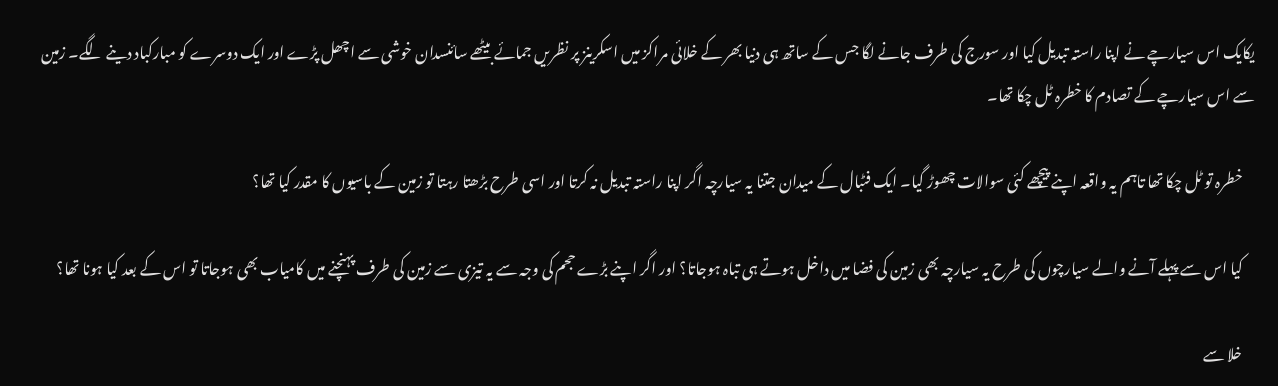یکایک اس سیارچے نے اپنا راستہ تبدیل کیا اور سورج کی طرف جانے لگا جس کے ساتھ ہی دنیا بھر کے خلائی مراکز میں اسکرینز پر نظریں جمائے بیٹھے سائنسدان خوشی سے اچھل پڑے اور ایک دوسرے کو مبارکباد دینے لگے۔ زمین سے اس سیارچے کے تصادم کا خطرہ ٹل چکا تھا۔

    خطرہ تو ٹل چکا تھا تاہم یہ واقعہ اپنے پیچھے کئی سوالات چھوڑ گیا۔ ایک فٹبال کے میدان جتنا یہ سیارچہ اگر اپنا راستہ تبدیل نہ کرتا اور اسی طرح بڑھتا رہتا تو زمین کے باسیوں کا مقدر کیا تھا؟

    کیا اس سے پہلے آنے والے سیارچوں کی طرح یہ سیارچہ بھی زمین کی فضا میں داخل ہوتے ہی تباہ ہوجاتا؟ اور اگر اپنے بڑے حجم کی وجہ سے یہ تیزی سے زمین کی طرف پہنچنے میں کامیاب بھی ہوجاتا تو اس کے بعد کیا ہونا تھا؟

    خلا سے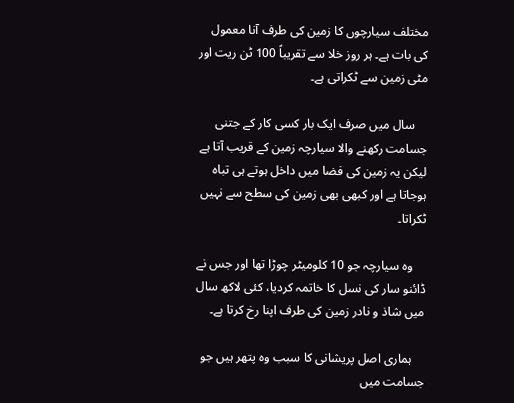مختلف سیارچوں کا زمین کی طرف آنا معمول کی بات ہے۔ ہر روز خلا سے تقریباً 100 ٹن ریت اور مٹی زمین سے ٹکراتی ہے۔

    سال میں صرف ایک بار کسی کار کے جتنی جسامت رکھنے والا سیارچہ زمین کے قریب آتا ہے لیکن یہ زمین کی فضا میں داخل ہوتے ہی تباہ ہوجاتا ہے اور کبھی بھی زمین کی سطح سے نہیں ٹکراتا۔

    وہ سیارچہ جو 10 کلومیٹر چوڑا تھا اور جس نے ڈائنو سار کی نسل کا خاتمہ کردیا، کئی لاکھ سال میں شاذ و نادر زمین کی طرف اپنا رخ کرتا ہے۔

    ہماری اصل پریشانی کا سبب وہ پتھر ہیں جو جسامت میں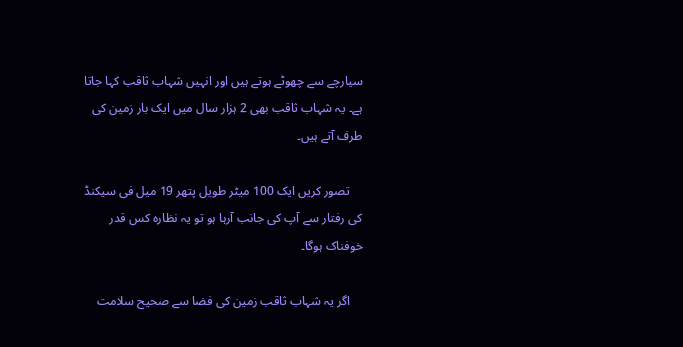سیارچے سے چھوٹے ہوتے ہیں اور انہیں شہاب ثاقب کہا جاتا ہے۔ یہ شہاب ثاقب بھی 2 ہزار سال میں ایک بار زمین کی طرف آتے ہیں۔

    تصور کریں ایک 100 میٹر طویل پتھر 19 میل فی سیکنڈ کی رفتار سے آپ کی جانب آرہا ہو تو یہ نظارہ کس قدر خوفناک ہوگا۔

    اگر یہ شہاب ثاقب زمین کی فضا سے صحیح سلامت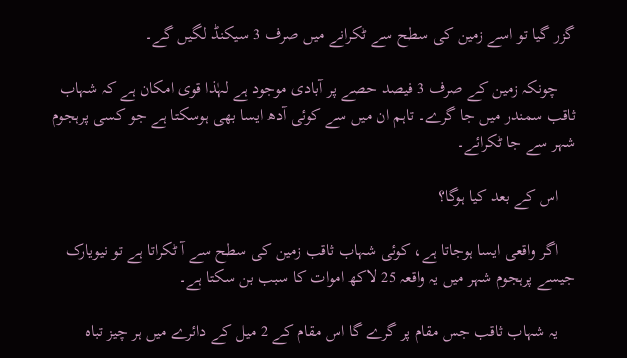گزر گیا تو اسے زمین کی سطح سے ٹکرانے میں صرف 3 سیکنڈ لگیں گے۔

    چونکہ زمین کے صرف 3 فیصد حصے پر آبادی موجود ہے لہٰذا قوی امکان ہے کہ شہاب ثاقب سمندر میں جا گرے۔ تاہم ان میں سے کوئی آدھ ایسا بھی ہوسکتا ہے جو کسی پرہجوم شہر سے جا ٹکرائے۔

    اس کے بعد کیا ہوگا؟

    اگر واقعی ایسا ہوجاتا ہے، کوئی شہاب ثاقب زمین کی سطح سے آ ٹکراتا ہے تو نیویارک جیسے پرہجوم شہر میں یہ واقعہ 25 لاکھ اموات کا سبب بن سکتا ہے۔

    یہ شہاب ثاقب جس مقام پر گرے گا اس مقام کے 2 میل کے دائرے میں ہر چیز تباہ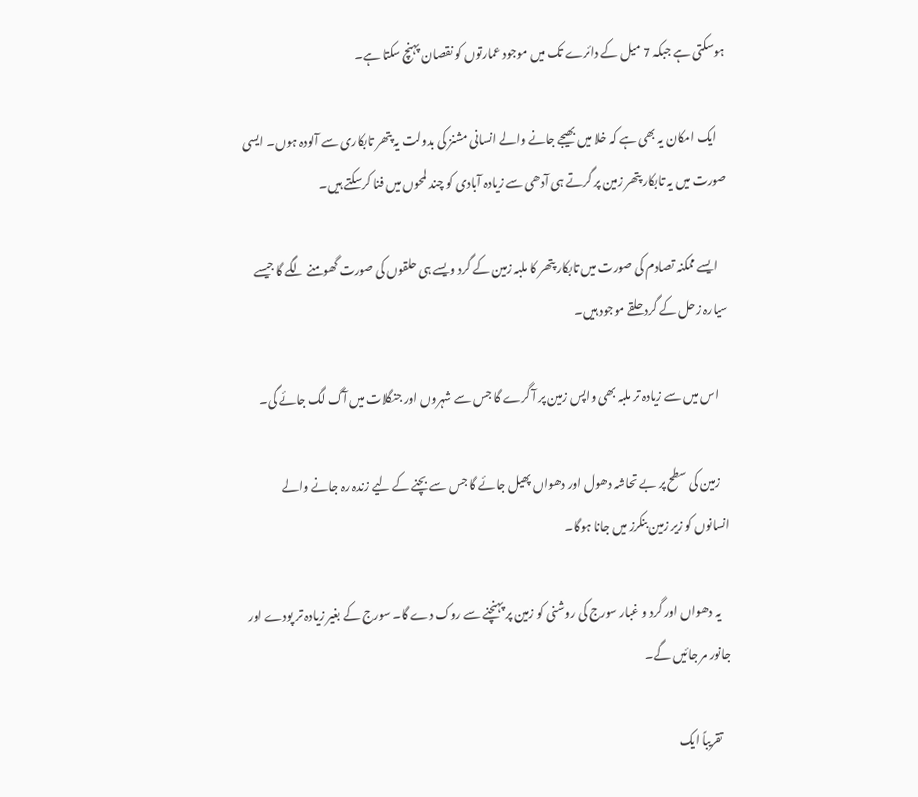ہوسکتی ہے جبکہ 7 میل کے دائرے تک میں موجود عمارتوں کو نقصان پہنچ سکتا ہے۔

    ایک امکان یہ بھی ہے کہ خلا میں بھیجے جانے والے انسانی مشنز کی بدولت یہ پتھر تابکاری سے آلودہ ہوں۔ ایسی صورت میں یہ تابکار پتھر زمین پر گرتے ہی آدھی سے زیادہ آبادی کو چند لمحوں میں فنا کرسکتے ہیں۔

    ایسے ممکنہ تصادم کی صورت میں تابکار پتھر کا ملبہ زمین کے گرد ویسے ہی حلقوں کی صورت گھومنے لگے گا جیسے سیارہ زحل کے گرد حلقے موجود ہیں۔

    اس میں سے زیادہ تر ملبہ بھی واپس زمین پر آ گرے گا جس سے شہروں اور جنگلات میں آگ لگ جائے گی۔

    زمین کی سطح پر بے تحاشہ دھول اور دھواں پھیل جائے گا جس سے بچنے کے لیے زندہ رہ جانے والے انسانوں کو زیر زمین بنکرز میں جانا ہوگا۔

    یہ دھواں اور گرد و غبار سورج کی روشنی کو زمین پر پہنچنے سے روک دے گا۔ سورج کے بغیر زیادہ تر پودے اور جانور مر جائیں گے۔

    تقریباً ایک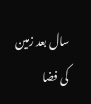سال بعد زمین کی فضا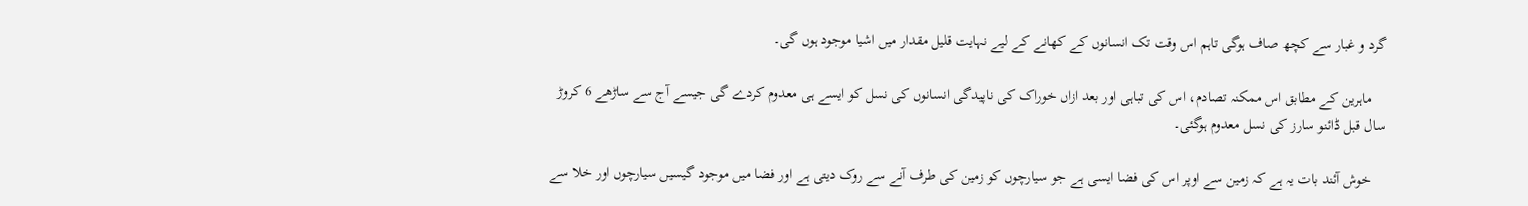گرد و غبار سے کچھ صاف ہوگی تاہم اس وقت تک انسانوں کے کھانے کے لیے نہایت قلیل مقدار میں اشیا موجود ہوں گی۔

    ماہرین کے مطابق اس ممکنہ تصادم، اس کی تباہی اور بعد ازاں خوراک کی ناپیدگی انسانوں کی نسل کو ایسے ہی معدوم کردے گی جیسے آج سے ساڑھے 6 کروڑ سال قبل ڈائنو سارز کی نسل معدوم ہوگئی۔

    خوش آئند بات یہ ہے کہ زمین سے اوپر اس کی فضا ایسی ہے جو سیارچوں کو زمین کی طرف آنے سے روک دیتی ہے اور فضا میں موجود گیسیں سیارچوں اور خلا سے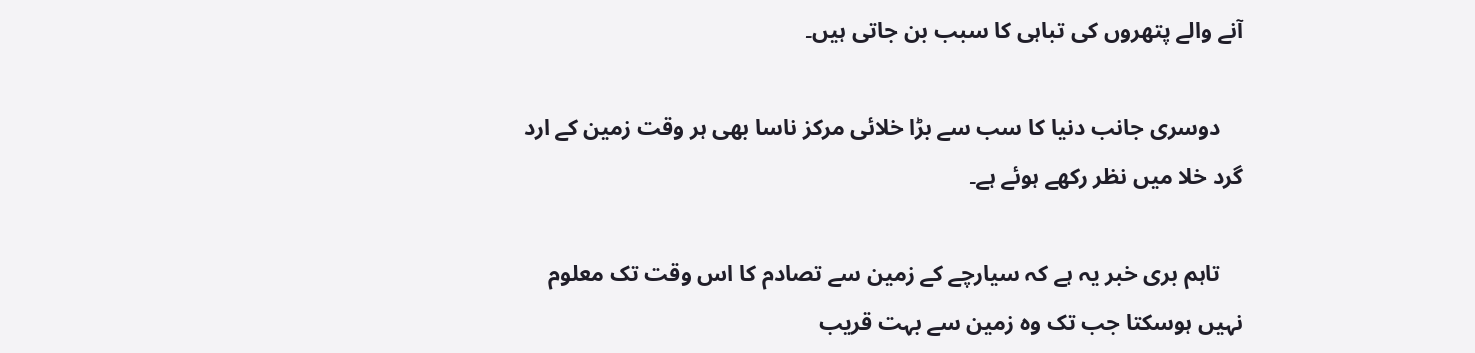آنے والے پتھروں کی تباہی کا سبب بن جاتی ہیں۔

    دوسری جانب دنیا کا سب سے بڑا خلائی مرکز ناسا بھی ہر وقت زمین کے ارد گرد خلا میں نظر رکھے ہوئے ہے۔

    تاہم بری خبر یہ ہے کہ سیارچے کے زمین سے تصادم کا اس وقت تک معلوم نہیں ہوسکتا جب تک وہ زمین سے بہت قریب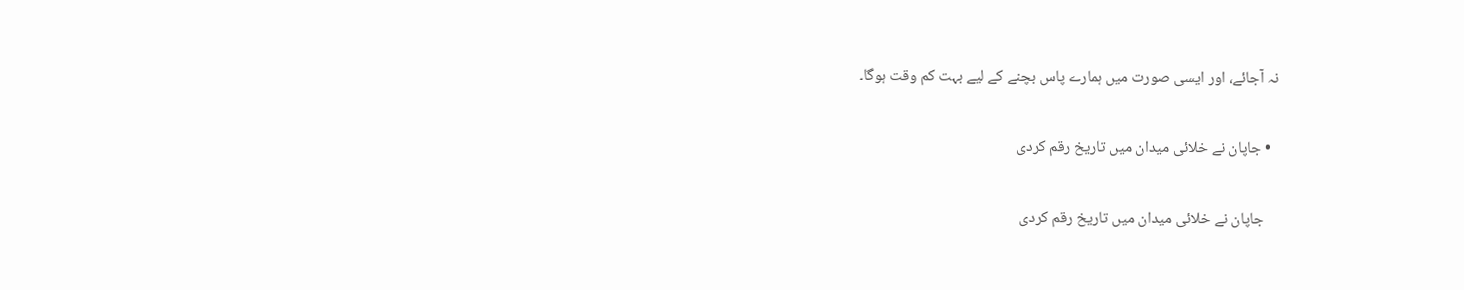نہ آجائے، اور ایسی صورت میں ہمارے پاس بچنے کے لیے بہت کم وقت ہوگا۔

  • جاپان نے خلائی میدان میں تاریخ رقم کردی

    جاپان نے خلائی میدان میں تاریخ رقم کردی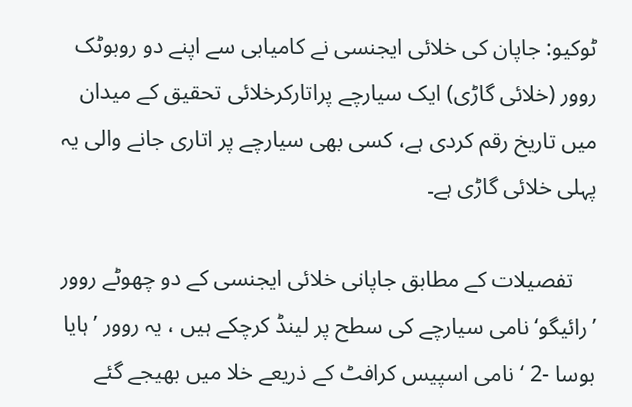ٹوکیو: جاپان کی خلائی ایجنسی نے کامیابی سے اپنے دو روبوٹک روور (خلائی گاڑی) ایک سیارچے پراتارکرخلائی تحقیق کے میدان میں تاریخ رقم کردی ہے، کسی بھی سیارچے پر اتاری جانے والی یہ پہلی خلائی گاڑی ہے۔

    تفصیلات کے مطابق جاپانی خلائی ایجنسی کے دو چھوٹے روور ’رائیگو‘ نامی سیارچے کی سطح پر لینڈ کرچکے ہیں ، یہ روور ’ہایا بوسا -2 ‘ نامی اسپیس کرافٹ کے ذریعے خلا میں بھیجے گئے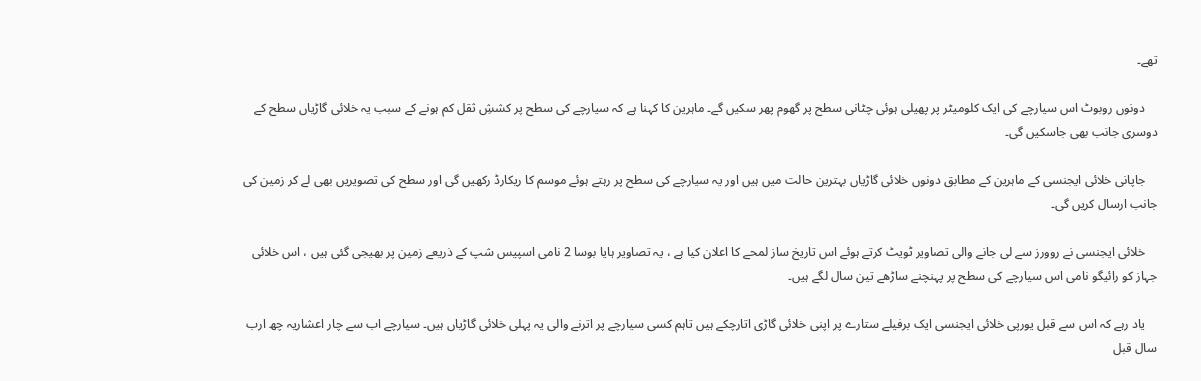تھے۔

    دونوں روبوٹ اس سیارچے کی ایک کلومیٹر پر پھیلی ہوئی چٹانی سطح پر گھوم پھر سکیں گے۔ ماہرین کا کہنا ہے کہ سیارچے کی سطح پر کششِ ثقل کم ہونے کے سبب یہ خلائی گاڑیاں سطح کے دوسری جانب بھی جاسکیں گی۔

    جاپانی خلائی ایجنسی کے ماہرین کے مطابق دونوں خلائی گاڑیاں بہترین حالت میں ہیں اور یہ سیارچے کی سطح پر رہتے ہوئے موسم کا ریکارڈ رکھیں گی اور سطح کی تصویریں بھی لے کر زمین کی جانب ارسال کریں گی۔

    خلائی ایجنسی نے روورز سے لی جانے والی تصاویر ٹویٹ کرتے ہوئے اس تاریخ ساز لمحے کا اعلان کیا ہے ، یہ تصاویر ہایا بوسا 2 نامی اسپیس شپ کے ذریعے زمین پر بھیجی گئی ہیں ، اس خلائی جہاز کو رائیگو نامی اس سیارچے کی سطح پر پہنچنے ساڑھے تین سال لگے ہیں۔

    یاد رہے کہ اس سے قبل یورپی خلائی ایجنسی ایک برفیلے ستارے پر اپنی خلائی گاڑی اتارچکے ہیں تاہم کسی سیارچے پر اترنے والی یہ پہلی خلائی گاڑیاں ہیں۔ سیارچے اب سے چار اعشاریہ چھ ارب سال قبل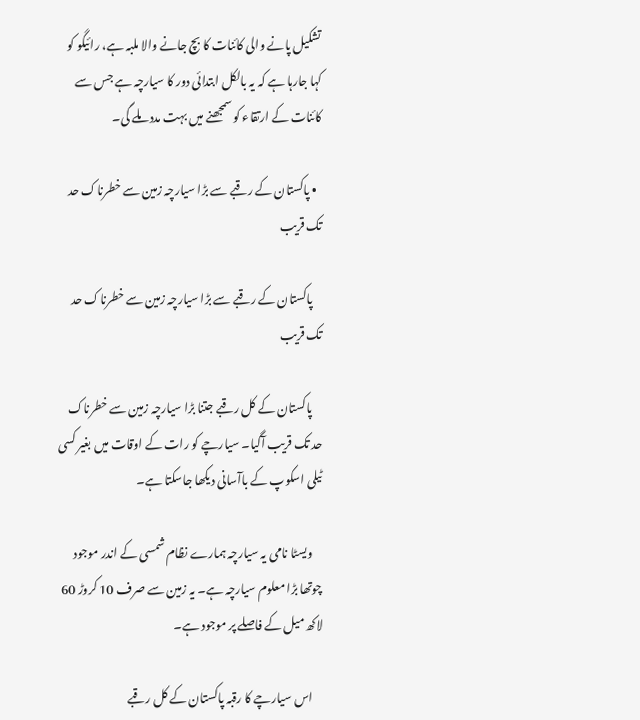تشکیل پانے والی کائنات کا بچ جانے والا ملبہ ہے، رائیگو کو کہا جارہا ہے کہ یہ بالکل ابتدائی دور کا سیارچہ ہے جس سے کائنات کے ارتقاء کو سمجھنے میں بہت مدد ملے گی۔

  • پاکستان کے رقبے سے بڑا سیارچہ زمین سے خطرناک حد تک قریب

    پاکستان کے رقبے سے بڑا سیارچہ زمین سے خطرناک حد تک قریب

    پاکستان کے کل رقبے جتنا بڑا سیارچہ زمین سے خطرناک حد تک قریب آگیا۔ سیارچے کو رات کے اوقات میں بغیر کسی ٹیلی اسکوپ کے باآسانی دیکھا جاسکتا ہے۔

    ویسٹا نامی یہ سیارچہ ہمارے نظام شمسی کے اندر موجود چوتھا بڑا معلوم سیارچہ ہے۔ یہ زمین سے صرف 10 کروڑ 60 لاکھ میل کے فاصلے پر موجود ہے۔

    اس سیارچے کا رقبہ پاکستان کے کل رقبے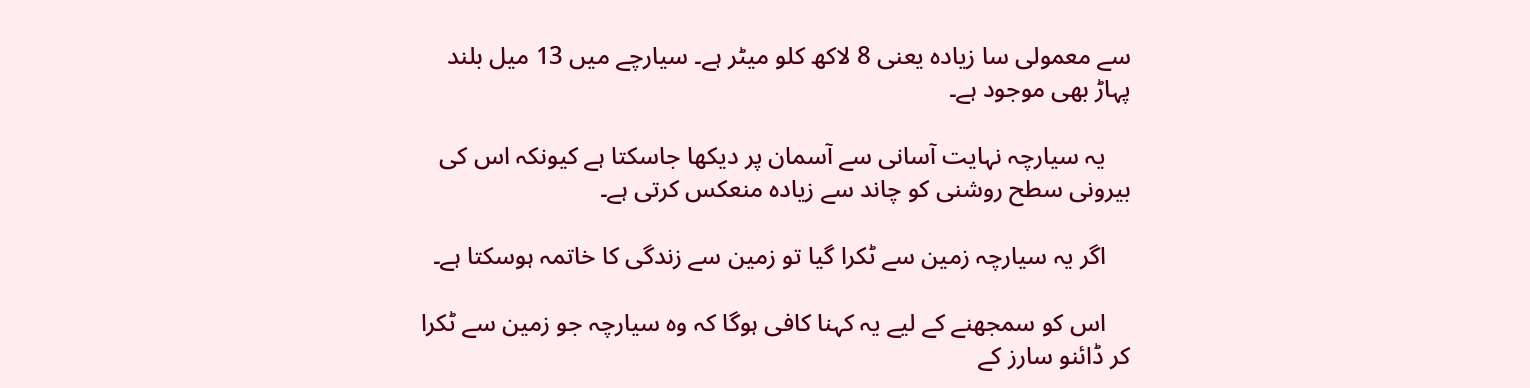سے معمولی سا زیادہ یعنی 8 لاکھ کلو میٹر ہے۔ سیارچے میں 13 میل بلند پہاڑ بھی موجود ہے۔

    یہ سیارچہ نہایت آسانی سے آسمان پر دیکھا جاسکتا ہے کیونکہ اس کی بیرونی سطح روشنی کو چاند سے زیادہ منعکس کرتی ہے۔

    اگر یہ سیارچہ زمین سے ٹکرا گیا تو زمین سے زندگی کا خاتمہ ہوسکتا ہے۔

    اس کو سمجھنے کے لیے یہ کہنا کافی ہوگا کہ وہ سیارچہ جو زمین سے ٹکرا کر ڈائنو سارز کے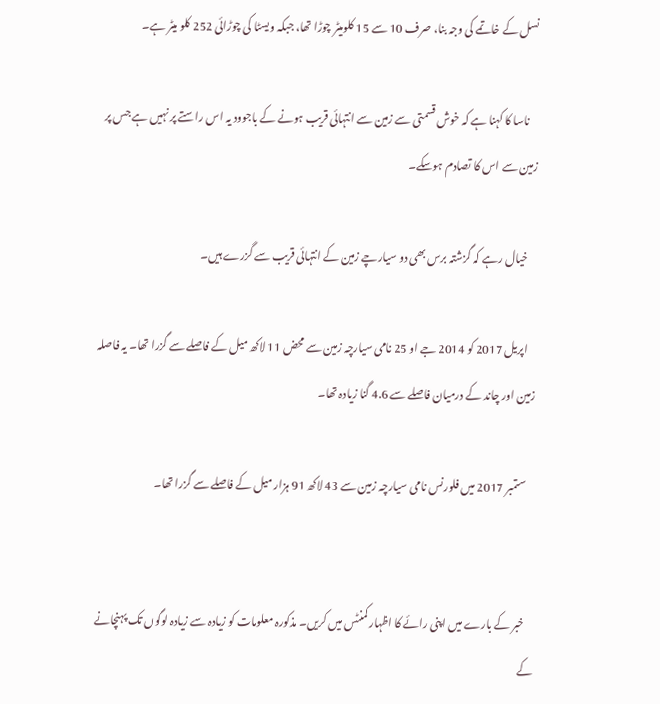نسل کے خاتمے کی وجہ بنا، صرف 10 سے 15 کلومیٹر چوڑا تھا، جبکہ ویسٹا کی چوڑائی 252 کلو میٹر ہے۔

    ناسا کا کہنا ہے کہ خوش قسمتی سے زمین سے انتہائی قریب ہونے کے باجوود یہ اس راستے پر نہیں ہے جس پر زمین سے اس کا تصادم ہوسکے۔

    خیال رہے کہ گزشتہ برس بھی دو سیارچے زمین کے انتہائی قریب سے گزرے ہیں۔

    اپریل 2017 کو 2014 جے او 25 نامی سیارچہ زمین سے محض 11 لاکھ میل کے فاصلے سے گزرا تھا۔ یہ فاصلہ زمین اور چاند کے درمیان فاصلے سے 4.6 گنا زیادہ تھا۔

    ستمبر 2017 میں فلورنس نامی سیارچہ زمین سے 43 لاکھ 91 ہزار میل کے فاصلے سے گزرا تھا۔


    خبر کے بارے میں اپنی رائے کا اظہار کمنٹس میں کریں۔ مذکورہ معلومات کو زیادہ سے زیادہ لوگوں تک پہنچانے کے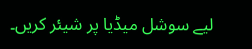لیے سوشل میڈیا پر شیئر کریں۔